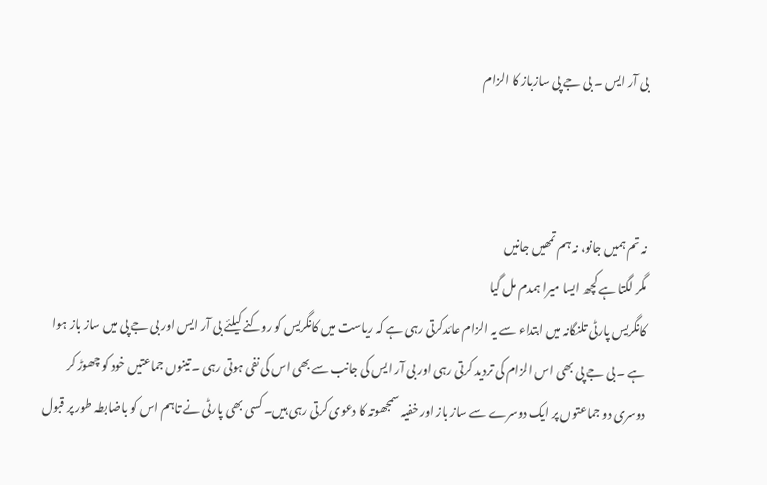بی آر ایس ۔ بی جے پی سازباز کا الزام



نہ تم ہمیں جانو، نہ ہم تمھیں جانیں
مگر لگتا ہے کچھ ایسا میرا ہمدم مل گیا
کانگریس پارٹی تلنگانہ میں ابتداء سے یہ الزام عائدکرتی رہی ہے کہ ریاست میں کانگریس کو روکنے کیلئے بی آر ایس اور بی جے پی میں ساز باز ہوا ہے ۔ بی جے پی بھی اس الزام کی تردید کرتی رہی اور بی آر ایس کی جانب سے بھی اس کی نفی ہوتی رہی ۔ تینوں جماعتیں خود کو چھوڑ کر دوسری دو جماعتوں پر ایک دوسرے سے ساز باز اور خفیہ سمجھوتہ کا دعوی کرتی رہی ہیں۔ کسی بھی پارٹی نے تاہم اس کو باضابطہ طور پر قبول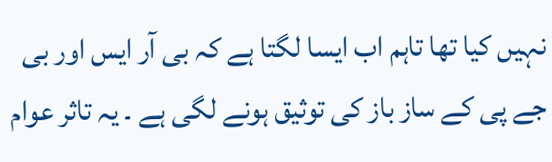نہیں کیا تھا تاہم اب ایسا لگتا ہے کہ بی آر ایس اور بی جے پی کے ساز باز کی توثیق ہونے لگی ہے ۔ یہ تاثر عوام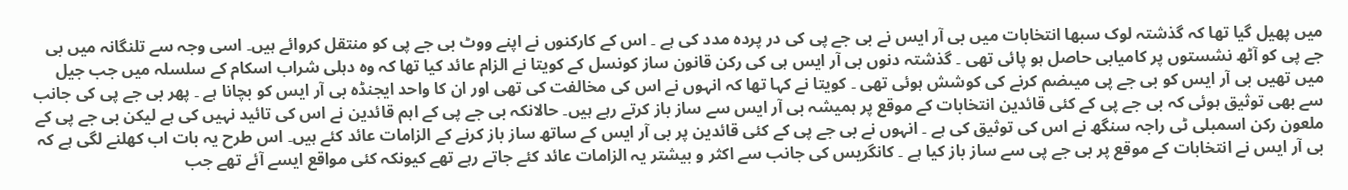میں پھیل گیا تھا کہ گذشتہ لوک سبھا انتخابات میں بی آر ایس نے بی جے پی کی در پردہ مدد کی ہے ۔ اس کے کارکنوں نے اپنے ووٹ بی جے پی کو منتقل کروائے ہیں۔ اسی وجہ سے تلنگانہ میں بی جے پی کو آٹھ نشستوں پر کامیابی حاصل ہو پائی تھی ۔ گذشتہ دنوں بی آر ایس ہی کی رکن قانون ساز کونسل کے کویتا نے الزام عائد کیا تھا کہ وہ دہلی شراب اسکام کے سلسلہ میں جب جیل میں تھیں بی آر ایس کو بی جے پی میںضم کرنے کی کوشش ہوئی تھی ۔ کویتا نے کہا تھا کہ انہوں نے اس کی مخالفت کی تھی اور ان کا واحد ایجنڈہ بی آر ایس کو بچانا ہے ۔ پھر بی جے پی کی جانب سے بھی توثیق ہوئی کہ بی جے پی کے کئی قائدین انتخابات کے موقع پر ہمیشہ بی آر ایس سے ساز باز کرتے رہے ہیں۔ حالانکہ بی جے پی کے اہم قائدین نے اس کی تائید نہیں کی ہے لیکن بی جے پی کے ملعون رکن اسمبلی ٹی راجہ سنگھ نے اس کی توثیق کی ہے ۔ انہوں نے بی جے پی کے کئی قائدین پر بی آر ایس کے ساتھ ساز باز کرنے کے الزامات عائد کئے ہیں۔ اس طرح یہ بات اب کھلنے لگی ہے کہ بی آر ایس نے انتخابات کے موقع پر بی جے پی سے ساز باز کیا ہے ۔ کانگریس کی جانب سے اکثر و بیشتر یہ الزامات عائد کئے جاتے رہے تھے کیونکہ کئی مواقع ایسے آئے تھے جب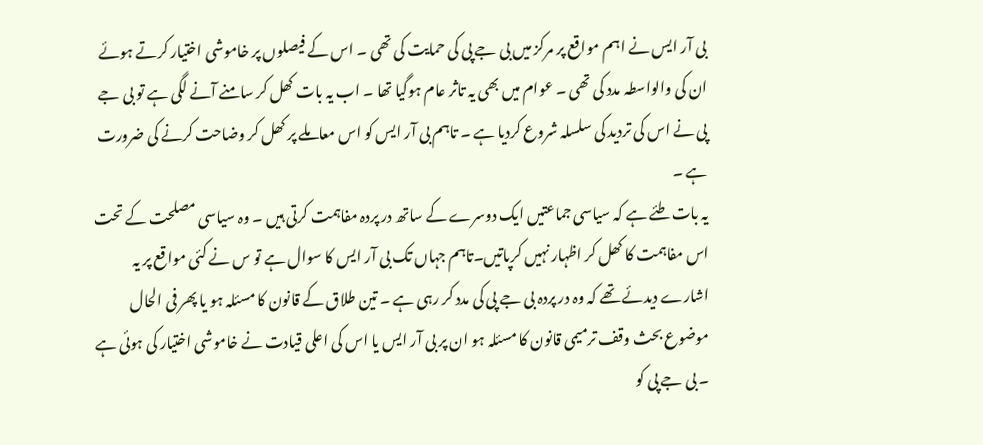بی آر ایس نے اہم مواقع پر مرکز میں بی جے پی کی حمایت کی تھی ۔ اس کے فیصلوں پر خاموشی اختیار کرتے ہوئے ان کی والواسطہ مدد کی تھی ۔ عوام میں بھی یہ تاثر عام ہوگیا تھا ۔ اب یہ بات کھل کر سامنے آنے لگی ہے تو بی جے پی نے اس کی تردید کی سلسلہ شروع کردیا ہے ۔ تاہم بی آر ایس کو اس معاملے پر کھل کر وضاحت کرنے کی ضرورت ہے ۔
یہ بات طئے ہے کہ سیاسی جماعتیں ایک دوسرے کے ساتھ در پردہ مفاہمت کرتی ہیں ۔ وہ سیاسی مصلحت کے تحت اس مفاہمت کا کھل کر اظہار نہیں کرپاتیں۔تاہم جہاں تک بی آر ایس کا سوال ہے تو س نے کئی مواقع پر یہ اشارے دیدئے تھے کہ وہ در پردہ بی جے پی کی مدد کر رہی ہے ۔ تین طلاق کے قانون کا مسئلہ ہو یا پھر فی الحال موضوع بحث وقف ترمیمی قانون کا مسئلہ ہو ان پر بی آر ایس یا اس کی اعلی قیادت نے خاموشی اختیار کی ہوئی ہے ۔ بی جے پی کو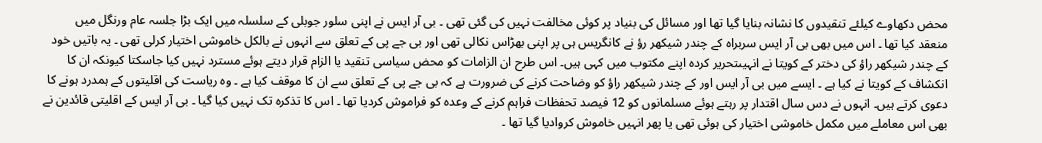محض دکھاوے کیلئے تنقیدوں کا نشانہ بنایا گیا تھا اور مسائل کی بنیاد پر کوئی مخالفت نہیں کی گئی تھی ۔ بی آر ایس نے اپنی سلور جوبلی کے سلسلہ میں ایک بڑا جلسہ عام ورنگل میں منعقد کیا تھا ۔ اس میں بھی بی آر ایس سربراہ کے چندر شیکھر رؤ نے کانگریس ہی پر اپنی بھڑاس نکالی تھی اور بی جے پی کے تعلق سے انہوں نے بالکل خاموشی اختیار کرلی تھی ۔ یہ باتیں خود کے چندر شیکھر راؤ کی دختر کے کویتا نے انہیںتحریر کردہ اپنے مکتوب میں کہی ہیں۔ اس طرح ان الزامات کو محض سیاسی تنقید یا الزام قرار دیتے ہوئے مسترد نہیں کیا جاسکتا کیونکہ ان کا انکشاف کے کویتا نے کیا ہے ۔ ایسے میں بی آر ایس اور کے چندر شیکھر راؤ کو وضاحت کرنے کی ضرورت ہے کہ بی جے پی کے تعلق سے ان کا موقف کیا ہے ۔ وہ ریاست کی اقلیتوں کے ہمدرد ہونے کا دعوی کرتے ہیں۔ انہوں نے دس سال اقتدار پر رہتے ہوئے مسلمانوں کو 12 فیصد تحفظات فراہم کرنے کے وعدہ کو فراموش کردیا تھا ۔ اس کا تذکرہ تک نہیں کیا گیا ۔ بی آر ایس کے اقلیتی قائدین نے بھی اس معاملے میں مکمل خاموشی اختیار کی ہوئی تھی یا پھر انہیں خاموش کروادیا گیا تھا ۔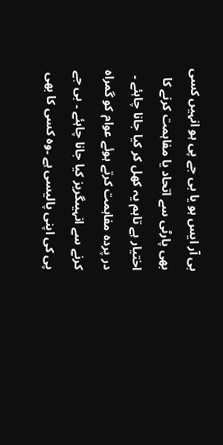بی آر ایس ہو یا بی جے پی ہو انہیں کسی بھی پارٹی سے اتحاد یا مفاہمت کرنے کا اختیار ہے تاہم یہ کھل کر کیا جانا چاہئے ۔ در پردہ مفاہمت کرتے ہوئے عوام کو گمراہ کرنے سے انہیںگریز کیا جانا چاہئے ۔ بی جے پی کی اپنی پالیسی ہے ۔وہ کسی کا بھی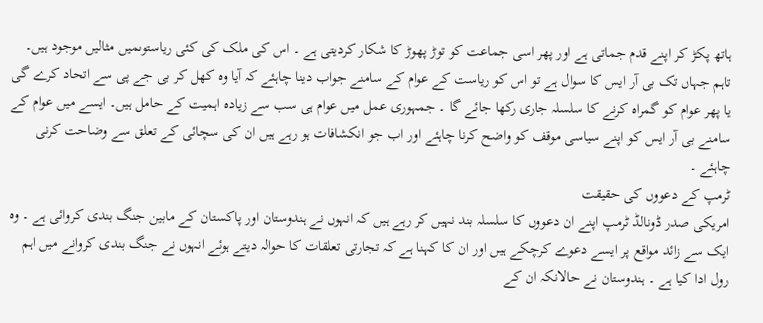ہاتھ پکڑ کر اپنے قدم جماتی ہے اور پھر اسی جماعت کو توڑ پھوڑ کا شکار کردیتی ہے ۔ اس کی ملک کی کئی ریاستوںمیں مثالیں موجود ہیں۔ تاہم جہاں تک بی آر ایس کا سوال ہے تو اس کو ریاست کے عوام کے سامنے جواب دینا چاہئے کہ آیا وہ کھل کر بی جے پی سے اتحاد کرے گی یا پھر عوام کو گمراہ کرنے کا سلسلہ جاری رکھا جائے گا ۔ جمہوری عمل میں عوام ہی سب سے زیادہ اہمیت کے حامل ہیں۔ ایسے میں عوام کے سامنے بی آر ایس کو اپنے سیاسی موقف کو واضح کرنا چاہئے اور اب جو انکشافات ہو رہے ہیں ان کی سچائی کے تعلق سے وضاحت کرنی چاہئے ۔
ٹرمپ کے دعووں کی حقیقت
امریکی صدر ڈونالڈ ٹرمپ اپنے ان دعووں کا سلسلہ بند نہیں کر رہے ہیں کہ انہوں نے ہندوستان اور پاکستان کے مابین جنگ بندی کروائی ہے ۔ وہ ایک سے زائد مواقع پر ایسے دعوے کرچکے ہیں اور ان کا کہنا ہے کہ تجارتی تعلقات کا حوالہ دیتے ہوئے انہوں نے جنگ بندی کروانے میں اہم رول ادا کیا ہے ۔ ہندوستان نے حالانکہ ان کے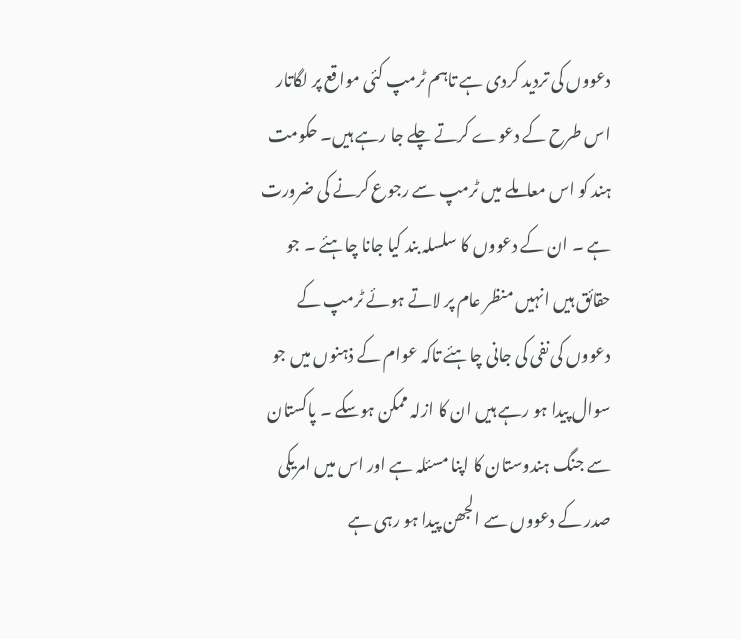دعووں کی تردید کردی ہے تاہم ٹرمپ کئی مواقع پر لگاتار اس طرح کے دعوے کرتے چلے جا رہے ہیں۔ حکومت ہند کو اس معاملے میں ٹرمپ سے رجوع کرنے کی ضرورت ہے ۔ ان کے دعووں کا سلسلہ بند کیا جانا چاہئے ۔ جو حقائق ہیں انہیں منظر عام پر لاتے ہوئے ٹرمپ کے دعووں کی نفی کی جانی چاہئے تاکہ عوام کے ذہنوں میں جو سوال پیدا ہو رہے ہیں ان کا ازلہ ممکن ہوسکے ۔ پاکستان سے جنگ ہندوستان کا اپنا مسئلہ ہے اور اس میں امریکی صدر کے دعووں سے الجھن پیدا ہو رہی ہے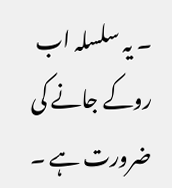۔ یہ سلسلہ اب روکے جانے کی ضرورت ہے ۔